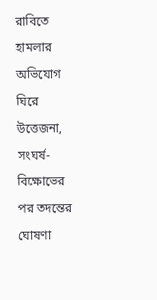রাবিতে হামলার অভিযোগ ঘিরে উত্তেজনা, সংঘর্ষ-বিক্ষোভের পর তদন্তের ঘোষণা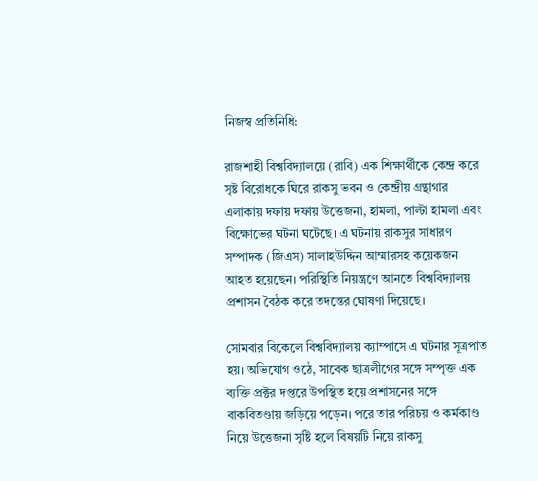নিজস্ব প্রতিনিধি:

রাজশাহী বিশ্ববিদ্যালয়ে (রাবি) এক শিক্ষার্থীকে কেন্দ্র করে সৃষ্ট বিরোধকে ঘিরে রাকসু ভবন ও কেন্দ্রীয় গ্রন্থাগার এলাকায় দফায় দফায় উত্তেজনা, হামলা, পাল্টা হামলা এবং বিক্ষোভের ঘটনা ঘটেছে। এ ঘটনায় রাকসুর সাধারণ সম্পাদক (জিএস) সালাহউদ্দিন আম্মারসহ কয়েকজন আহত হয়েছেন। পরিস্থিতি নিয়ন্ত্রণে আনতে বিশ্ববিদ্যালয় প্রশাসন বৈঠক করে তদন্তের ঘোষণা দিয়েছে।

সোমবার বিকেলে বিশ্ববিদ্যালয় ক্যাম্পাসে এ ঘটনার সূত্রপাত হয়। অভিযোগ ওঠে, সাবেক ছাত্রলীগের সঙ্গে সম্পৃক্ত এক ব্যক্তি প্রক্টর দপ্তরে উপস্থিত হয়ে প্রশাসনের সঙ্গে বাকবিতণ্ডায় জড়িয়ে পড়েন। পরে তার পরিচয় ও কর্মকাণ্ড নিয়ে উত্তেজনা সৃষ্টি হলে বিষয়টি নিয়ে রাকসু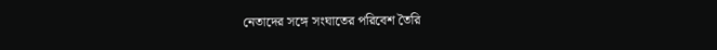নেতাদের সঙ্গে সংঘাতের পরিবেশ তৈরি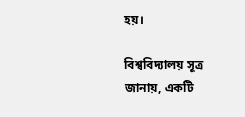হয়।

বিশ্ববিদ্যালয় সূত্র জানায়, একটি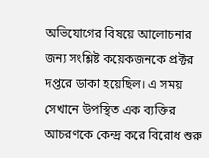অভিযোগের বিষয়ে আলোচনার জন্য সংশ্লিষ্ট কয়েকজনকে প্রক্টর দপ্তরে ডাকা হয়েছিল। এ সময় সেখানে উপস্থিত এক ব্যক্তির আচরণকে কেন্দ্র করে বিরোধ শুরু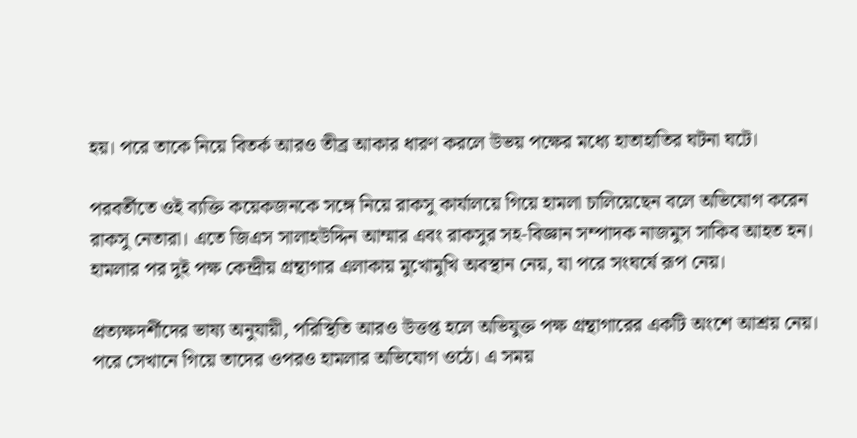হয়। পরে তাকে নিয়ে বিতর্ক আরও তীব্র আকার ধারণ করলে উভয় পক্ষের মধ্যে হাতাহাতির ঘটনা ঘটে।

পরবর্তীতে ওই ব্যক্তি কয়েকজনকে সঙ্গে নিয়ে রাকসু কার্যালয়ে গিয়ে হামলা চালিয়েছেন বলে অভিযোগ করেন রাকসু নেতারা। এতে জিএস সালাহউদ্দিন আম্মার এবং রাকসুর সহ-বিজ্ঞান সম্পাদক নাজমুস সাকিব আহত হন। হামলার পর দুই পক্ষ কেন্দ্রীয় গ্রন্থাগার এলাকায় মুখোমুখি অবস্থান নেয়, যা পরে সংঘর্ষে রূপ নেয়।

প্রত্যক্ষদর্শীদের ভাষ্য অনুযায়ী, পরিস্থিতি আরও উত্তপ্ত হলে অভিযুক্ত পক্ষ গ্রন্থাগারের একটি অংশে আশ্রয় নেয়। পরে সেখানে গিয়ে তাদের ওপরও হামলার অভিযোগ ওঠে। এ সময়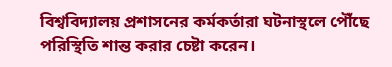বিশ্ববিদ্যালয় প্রশাসনের কর্মকর্তারা ঘটনাস্থলে পৌঁছে পরিস্থিতি শান্ত করার চেষ্টা করেন।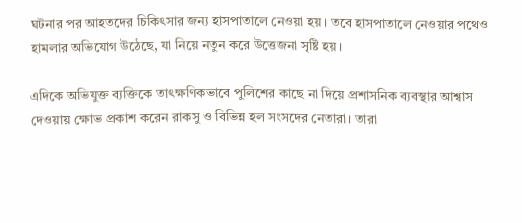ঘটনার পর আহতদের চিকিৎসার জন্য হাসপাতালে নেওয়া হয়। তবে হাসপাতালে নেওয়ার পথেও হামলার অভিযোগ উঠেছে, যা নিয়ে নতুন করে উত্তেজনা সৃষ্টি হয়।

এদিকে অভিযুক্ত ব্যক্তিকে তাৎক্ষণিকভাবে পুলিশের কাছে না দিয়ে প্রশাসনিক ব্যবস্থার আশ্বাস দেওয়ায় ক্ষোভ প্রকাশ করেন রাকসু ও বিভিন্ন হল সংসদের নেতারা। তারা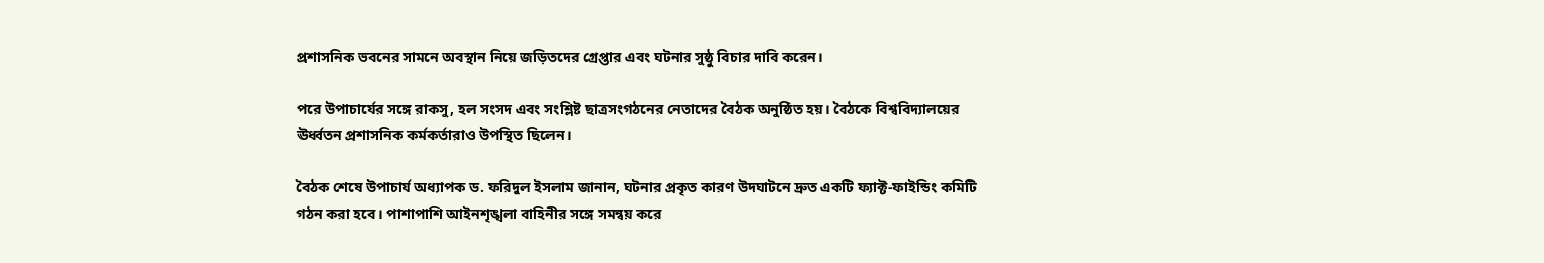প্রশাসনিক ভবনের সামনে অবস্থান নিয়ে জড়িতদের গ্রেপ্তার এবং ঘটনার সুষ্ঠু বিচার দাবি করেন।

পরে উপাচার্যের সঙ্গে রাকসু, হল সংসদ এবং সংশ্লিষ্ট ছাত্রসংগঠনের নেতাদের বৈঠক অনুষ্ঠিত হয়। বৈঠকে বিশ্ববিদ্যালয়ের ঊর্ধ্বতন প্রশাসনিক কর্মকর্তারাও উপস্থিত ছিলেন।

বৈঠক শেষে উপাচার্য অধ্যাপক ড. ফরিদুল ইসলাম জানান, ঘটনার প্রকৃত কারণ উদঘাটনে দ্রুত একটি ফ্যাক্ট-ফাইন্ডিং কমিটি গঠন করা হবে। পাশাপাশি আইনশৃঙ্খলা বাহিনীর সঙ্গে সমন্বয় করে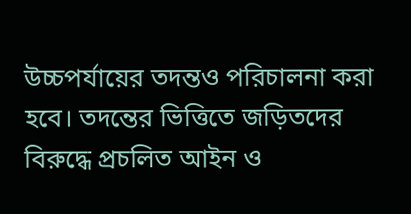উচ্চপর্যায়ের তদন্তও পরিচালনা করা হবে। তদন্তের ভিত্তিতে জড়িতদের বিরুদ্ধে প্রচলিত আইন ও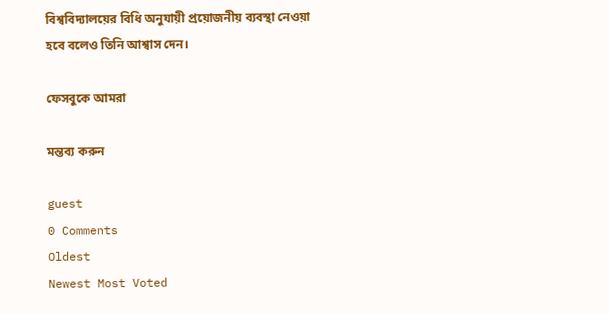বিশ্ববিদ্যালয়ের বিধি অনুযায়ী প্রয়োজনীয় ব্যবস্থা নেওয়া হবে বলেও তিনি আশ্বাস দেন।

ফেসবুকে আমরা

মন্তব্য করুন

guest
0 Comments
Oldest
Newest Most Voted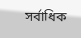সর্বাধিক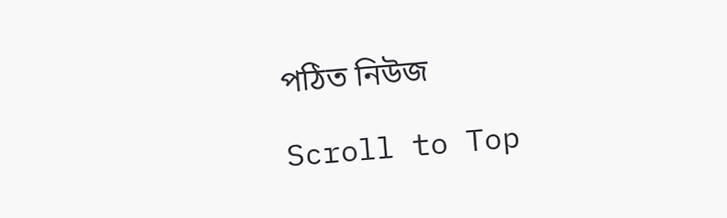পঠিত নিউজ

Scroll to Top